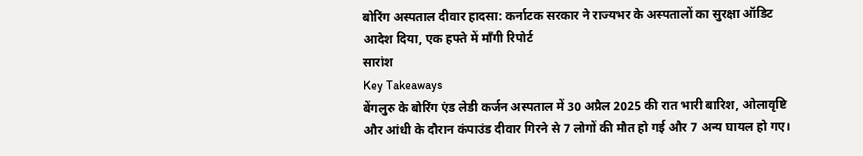बोरिंग अस्पताल दीवार हादसा: कर्नाटक सरकार ने राज्यभर के अस्पतालों का सुरक्षा ऑडिट आदेश दिया, एक हफ्ते में माँगी रिपोर्ट
सारांश
Key Takeaways
बेंगलुरु के बोरिंग एंड लेडी कर्जन अस्पताल में 30 अप्रैल 2025 की रात भारी बारिश, ओलावृष्टि और आंधी के दौरान कंपाउंड दीवार गिरने से 7 लोगों की मौत हो गई और 7 अन्य घायल हो गए।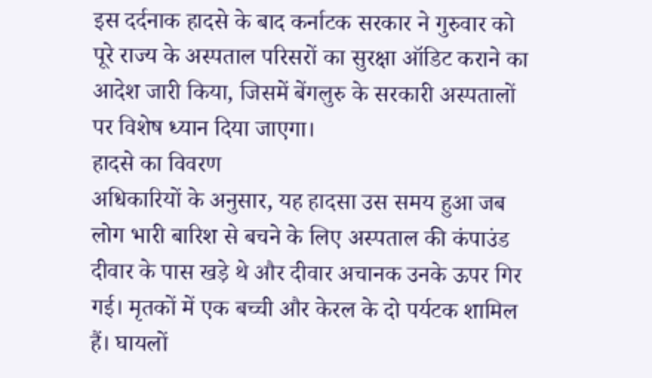इस दर्दनाक हादसे के बाद कर्नाटक सरकार ने गुरुवार को पूरे राज्य के अस्पताल परिसरों का सुरक्षा ऑडिट कराने का आदेश जारी किया, जिसमें बेंगलुरु के सरकारी अस्पतालों पर विशेष ध्यान दिया जाएगा।
हादसे का विवरण
अधिकारियों के अनुसार, यह हादसा उस समय हुआ जब लोग भारी बारिश से बचने के लिए अस्पताल की कंपाउंड दीवार के पास खड़े थे और दीवार अचानक उनके ऊपर गिर गई। मृतकों में एक बच्ची और केरल के दो पर्यटक शामिल हैं। घायलों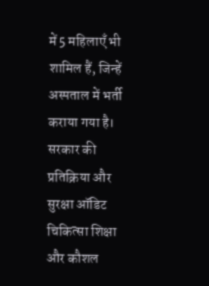में 5 महिलाएँ भी शामिल हैं, जिन्हें अस्पताल में भर्ती कराया गया है।
सरकार की प्रतिक्रिया और सुरक्षा ऑडिट
चिकित्सा शिक्षा और कौशल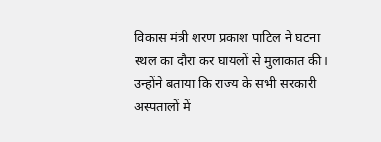विकास मंत्री शरण प्रकाश पाटिल ने घटना स्थल का दौरा कर घायलों से मुलाकात की। उन्होंने बताया कि राज्य के सभी सरकारी अस्पतालों में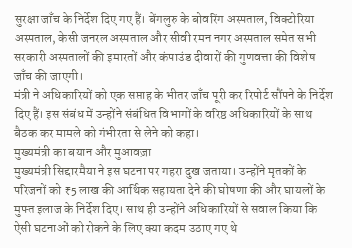सुरक्षा जाँच के निर्देश दिए गए हैं। बेंगलुरु के बोवरिंग अस्पताल, विक्टोरिया अस्पताल, केसी जनरल अस्पताल और सीवी रमन नगर अस्पताल समेत सभी सरकारी अस्पतालों की इमारतों और कंपाउंड दीवारों की गुणवत्ता की विशेष जाँच की जाएगी।
मंत्री ने अधिकारियों को एक सप्ताह के भीतर जाँच पूरी कर रिपोर्ट सौंपने के निर्देश दिए हैं। इस संबंध में उन्होंने संबंधित विभागों के वरिष्ठ अधिकारियों के साथ बैठक कर मामले को गंभीरता से लेने को कहा।
मुख्यमंत्री का बयान और मुआवज़ा
मुख्यमंत्री सिद्दारमैया ने इस घटना पर गहरा दुख जताया। उन्होंने मृतकों के परिजनों को ₹5 लाख की आर्थिक सहायता देने की घोषणा की और घायलों के मुफ्त इलाज के निर्देश दिए। साथ ही उन्होंने अधिकारियों से सवाल किया कि ऐसी घटनाओं को रोकने के लिए क्या कदम उठाए गए थे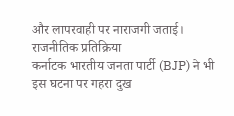और लापरवाही पर नाराजगी जताई।
राजनीतिक प्रतिक्रिया
कर्नाटक भारतीय जनता पार्टी (BJP) ने भी इस घटना पर गहरा दुख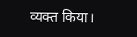व्यक्त किया।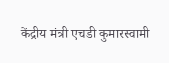केंद्रीय मंत्री एचडी कुमारस्वामी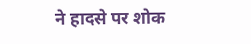ने हादसे पर शोक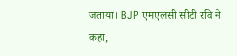जताया। BJP एमएलसी सीटी रवि ने कहा,